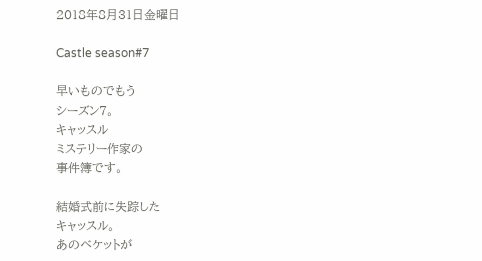2018年8月31日金曜日

Castle season#7

早いものでもう
シーズン7。
キャッスル
ミステリー作家の
事件簿です。

結婚式前に失踪した
キャッスル。
あのベケットが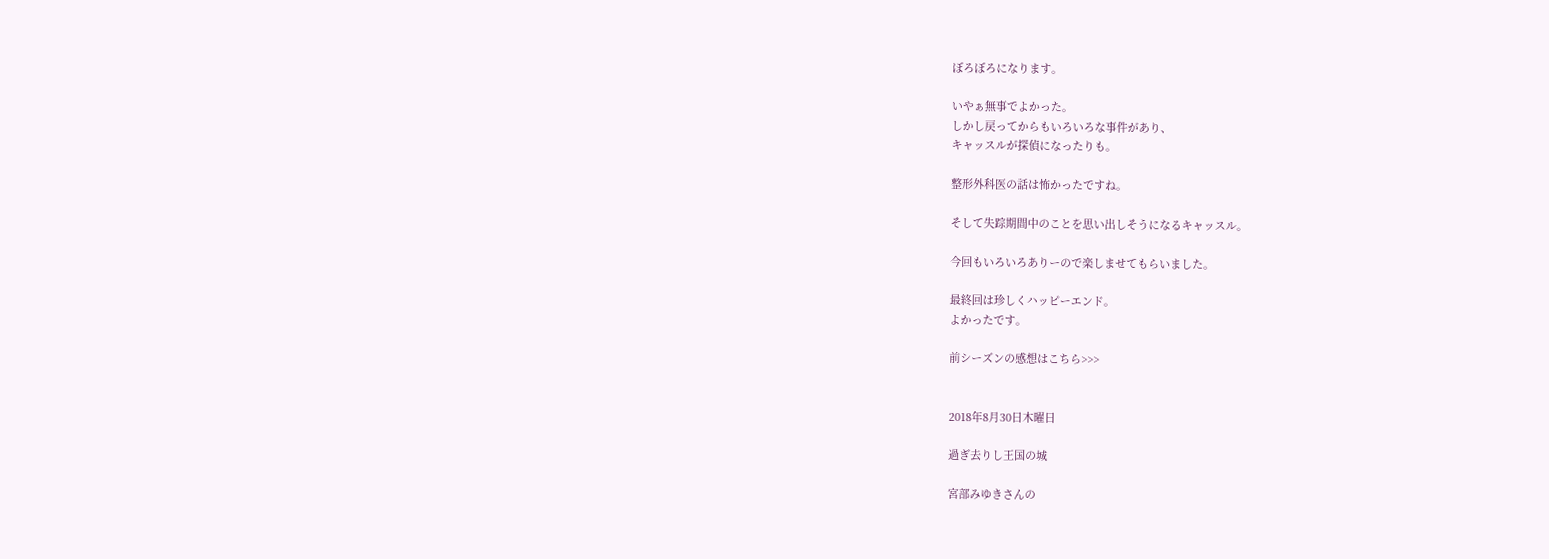ぼろぼろになります。

いやぁ無事でよかった。
しかし戻ってからもいろいろな事件があり、
キャッスルが探偵になったりも。

整形外科医の話は怖かったですね。

そして失踪期間中のことを思い出しそうになるキャッスル。

今回もいろいろありーので楽しませてもらいました。

最終回は珍しくハッピーエンド。
よかったです。

前シーズンの感想はこちら>>>


2018年8月30日木曜日

過ぎ去りし王国の城

宮部みゆきさんの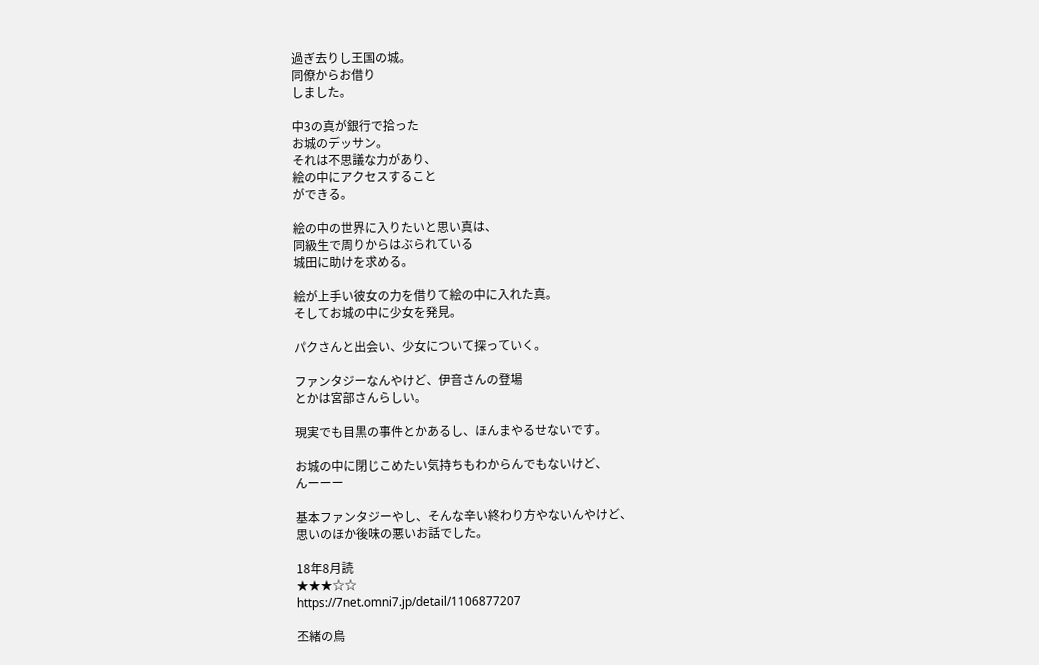過ぎ去りし王国の城。
同僚からお借り
しました。

中3の真が銀行で拾った
お城のデッサン。
それは不思議な力があり、
絵の中にアクセスすること
ができる。

絵の中の世界に入りたいと思い真は、
同級生で周りからはぶられている
城田に助けを求める。

絵が上手い彼女の力を借りて絵の中に入れた真。
そしてお城の中に少女を発見。

パクさんと出会い、少女について探っていく。

ファンタジーなんやけど、伊音さんの登場
とかは宮部さんらしい。

現実でも目黒の事件とかあるし、ほんまやるせないです。

お城の中に閉じこめたい気持ちもわからんでもないけど、
んーーー

基本ファンタジーやし、そんな辛い終わり方やないんやけど、
思いのほか後味の悪いお話でした。

18年8月読
★★★☆☆
https://7net.omni7.jp/detail/1106877207

丕緒の鳥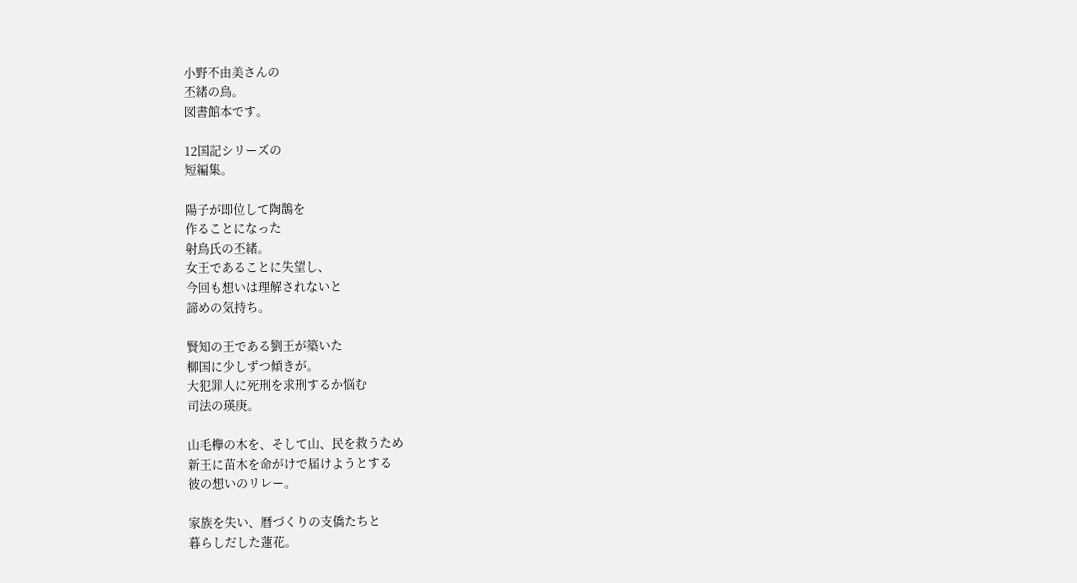小野不由美さんの
丕緒の鳥。
図書館本です。

12国記シリーズの
短編集。

陽子が即位して陶鵲を
作ることになった
射鳥氏の丕緒。
女王であることに失望し、
今回も想いは理解されないと
諦めの気持ち。

賢知の王である劉王が築いた
柳国に少しずつ傾きが。
大犯罪人に死刑を求刑するか悩む
司法の瑛庚。

山毛欅の木を、そして山、民を救うため
新王に苗木を命がけで届けようとする
彼の想いのリレー。

家族を失い、暦づくりの支僑たちと
暮らしだした蓮花。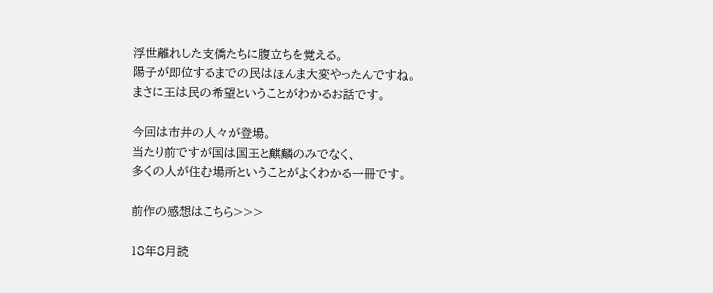浮世離れした支僑たちに腹立ちを覚える。
陽子が即位するまでの民はほんま大変やったんですね。
まさに王は民の希望ということがわかるお話です。

今回は市井の人々が登場。
当たり前ですが国は国王と麒麟のみでなく、
多くの人が住む場所ということがよくわかる一冊です。

前作の感想はこちら>>>

18年8月読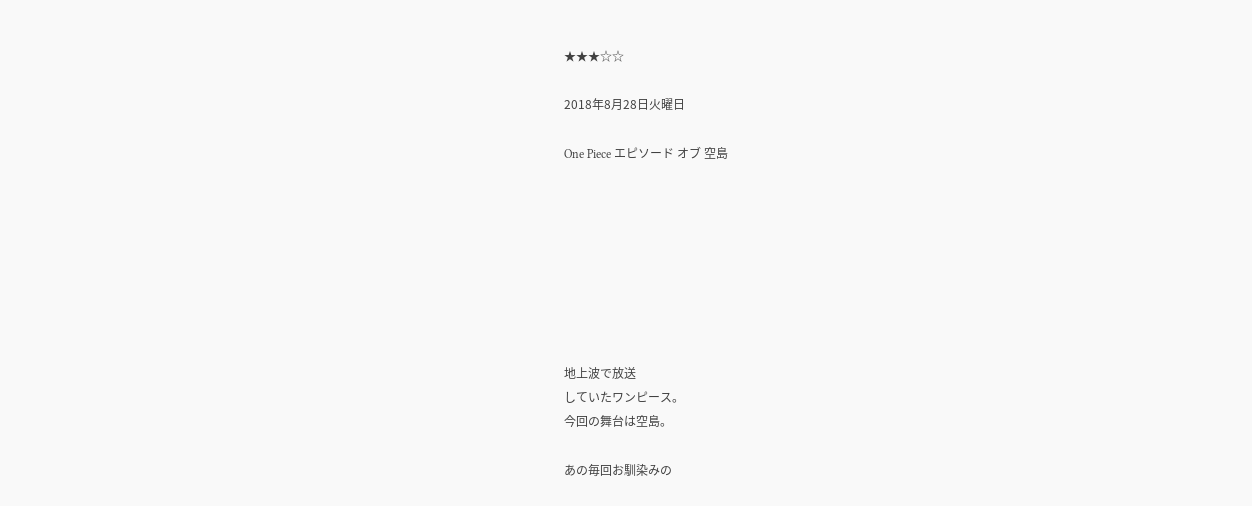★★★☆☆

2018年8月28日火曜日

One Piece エピソード オブ 空島








地上波で放送
していたワンピース。
今回の舞台は空島。

あの毎回お馴染みの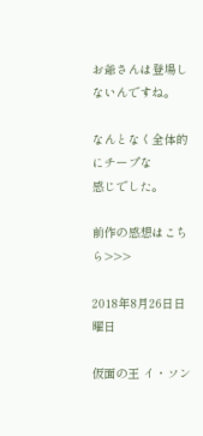お爺さんは登場しないんですね。

なんとなく全体的にチープな
感じでした。

前作の感想はこちら>>>

2018年8月26日日曜日

仮面の王 イ・ソン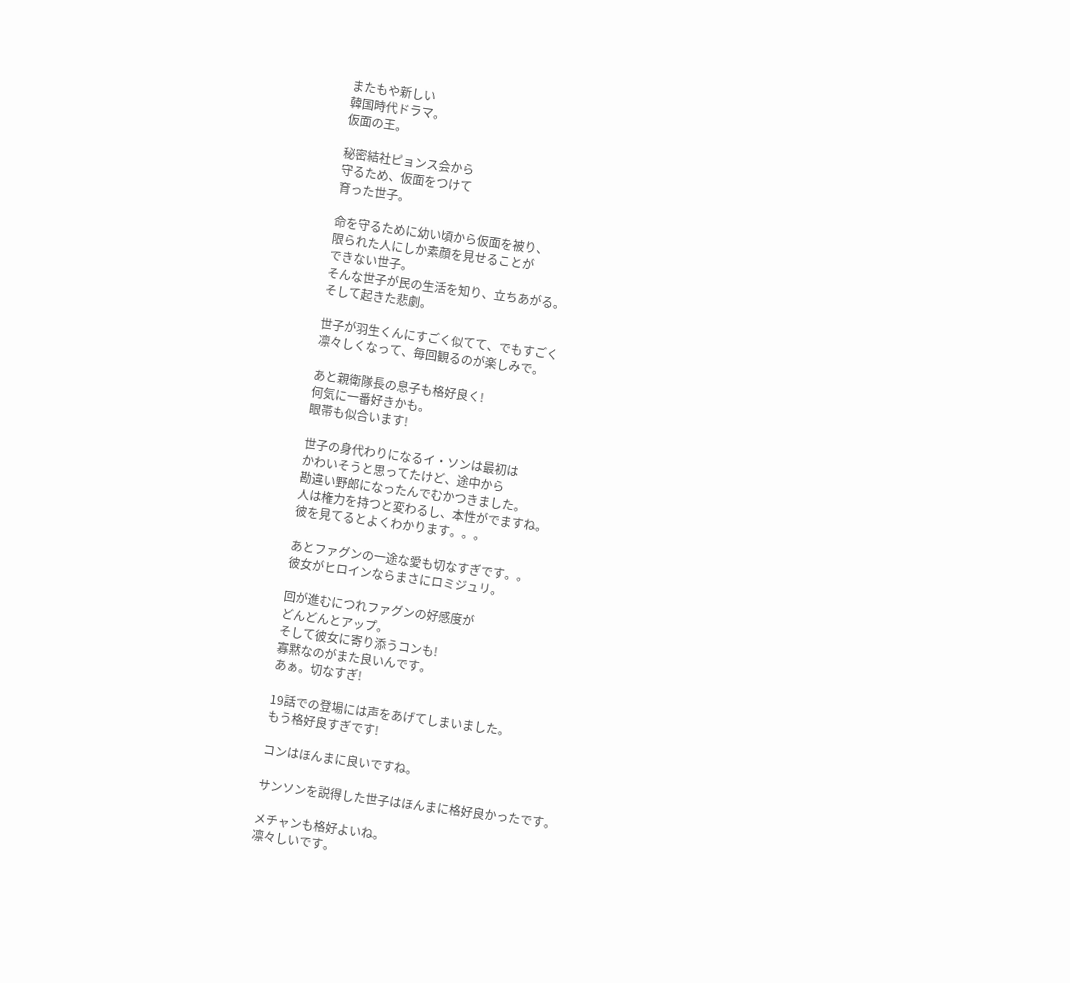またもや新しい
韓国時代ドラマ。
仮面の王。

秘密結社ピョンス会から
守るため、仮面をつけて
育った世子。

命を守るために幼い頃から仮面を被り、
限られた人にしか素顔を見せることが
できない世子。
そんな世子が民の生活を知り、立ちあがる。
そして起きた悲劇。

世子が羽生くんにすごく似てて、でもすごく
凛々しくなって、毎回観るのが楽しみで。

あと親衛隊長の息子も格好良く!
何気に一番好きかも。
眼帯も似合います!

世子の身代わりになるイ・ソンは最初は
かわいそうと思ってたけど、途中から
勘違い野郎になったんでむかつきました。
人は権力を持つと変わるし、本性がでますね。
彼を見てるとよくわかります。。。

あとファグンの一途な愛も切なすぎです。。
彼女がヒロインならまさにロミジュリ。

回が進むにつれファグンの好感度が
どんどんとアップ。
そして彼女に寄り添うコンも!
寡黙なのがまた良いんです。
あぁ。切なすぎ!

19話での登場には声をあげてしまいました。
もう格好良すぎです!

コンはほんまに良いですね。

サンソンを説得した世子はほんまに格好良かったです。

メチャンも格好よいね。
凛々しいです。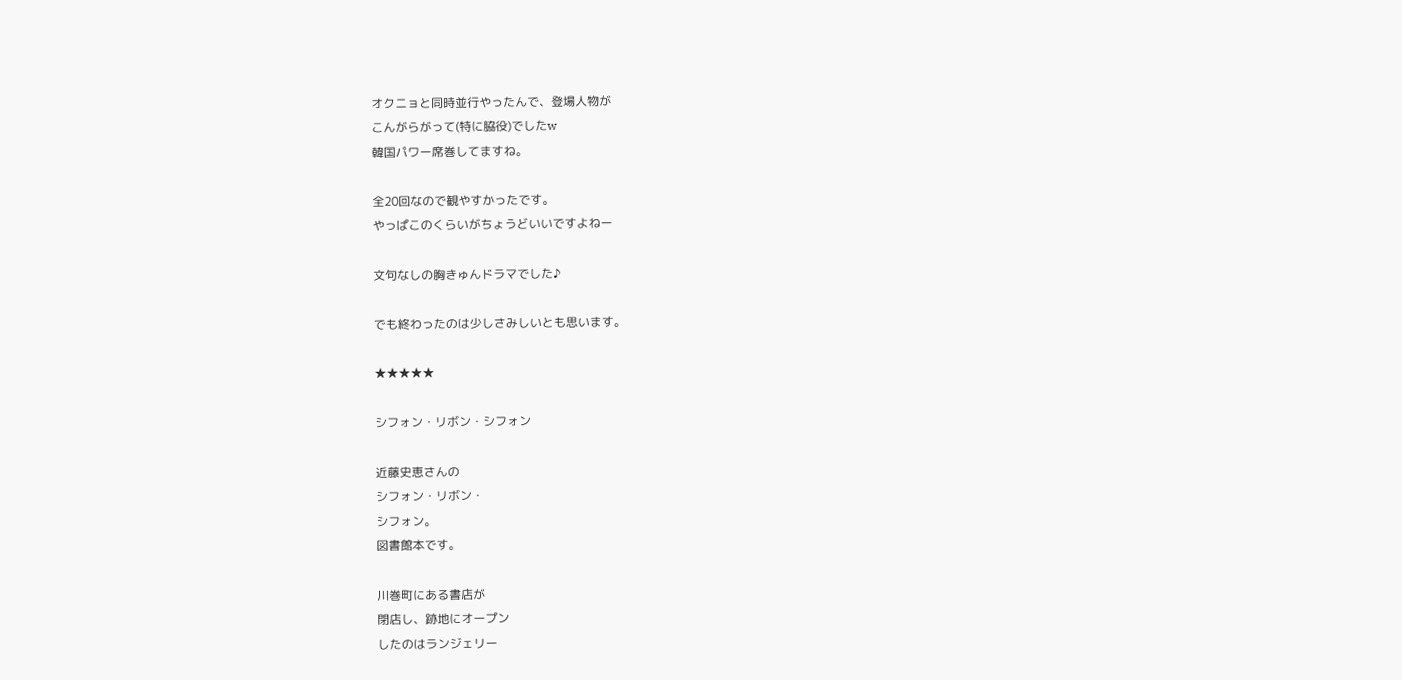オクニョと同時並行やったんで、登場人物が
こんがらがって(特に脇役)でしたw
韓国パワー席巻してますね。

全20回なので観やすかったです。
やっぱこのくらいがちょうどいいですよねー

文句なしの胸きゅんドラマでした♪

でも終わったのは少しさみしいとも思います。

★★★★★

シフォン・リボン・シフォン

近藤史恵さんの
シフォン・リボン・
シフォン。
図書館本です。

川巻町にある書店が
閉店し、跡地にオープン
したのはランジェリー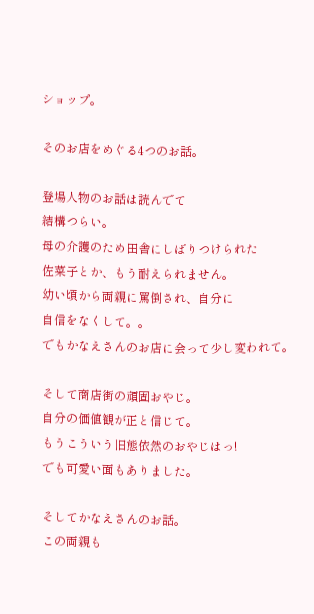ショップ。

そのお店をめぐる4つのお話。

登場人物のお話は読んでて
結構つらい。
母の介護のため田舎にしばりつけられた
佐菜子とか、もう耐えられません。
幼い頃から両親に罵倒され、自分に
自信をなくして。。
でもかなえさんのお店に会って少し変われて。

そして商店街の頑固おやじ。
自分の価値観が正と信じて。
もうこういう旧態依然のおやじはっ!
でも可愛い面もありました。

そしてかなえさんのお話。
この両親も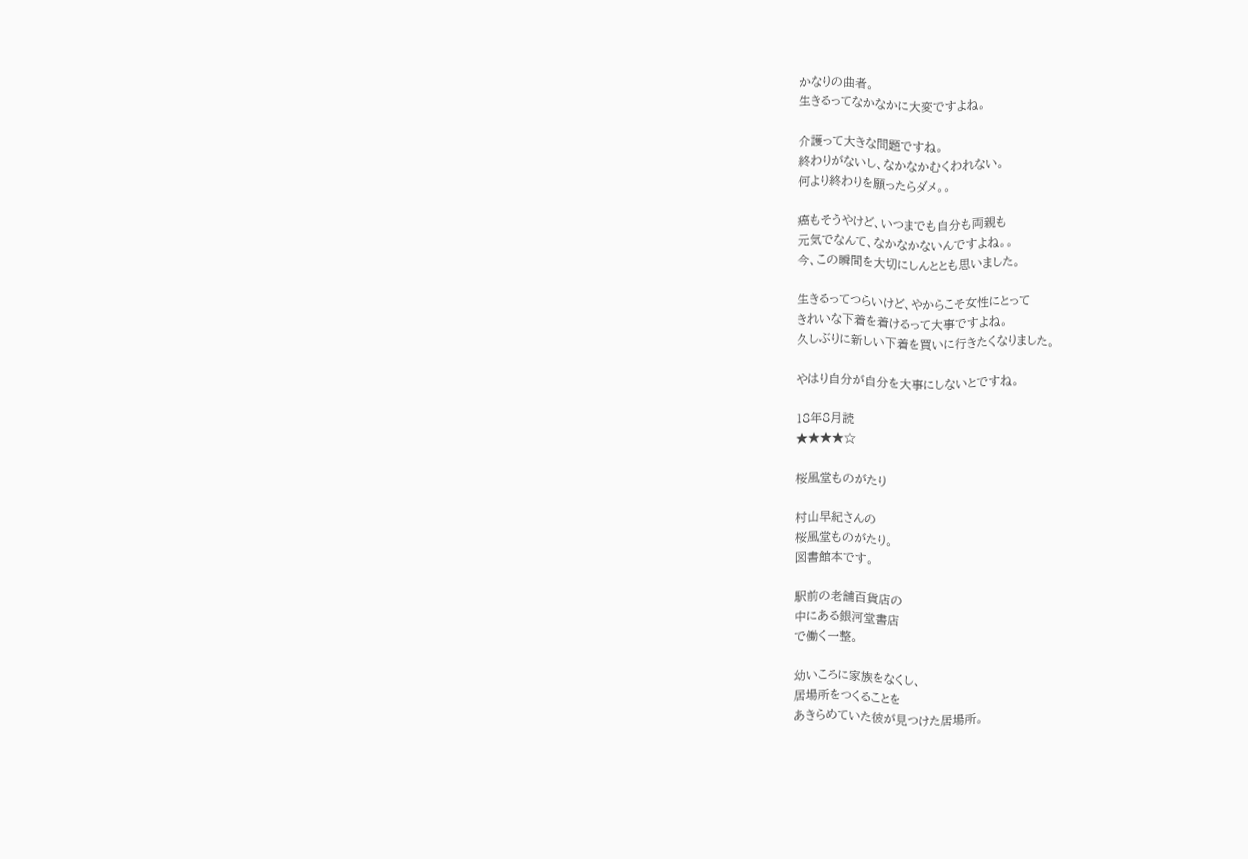かなりの曲者。
生きるってなかなかに大変ですよね。

介護って大きな問題ですね。
終わりがないし、なかなかむくわれない。
何より終わりを願ったらダメ。。

癌もそうやけど、いつまでも自分も両親も
元気でなんて、なかなかないんですよね。。
今、この瞬間を大切にしんととも思いました。

生きるってつらいけど、やからこそ女性にとって
きれいな下着を着けるって大事ですよね。
久しぶりに新しい下着を買いに行きたくなりました。

やはり自分が自分を大事にしないとですね。

18年8月読
★★★★☆

桜風堂ものがたり

村山早紀さんの
桜風堂ものがたり。
図書館本です。

駅前の老舗百貨店の
中にある銀河堂書店
で働く一整。

幼いころに家族をなくし、
居場所をつくることを
あきらめていた彼が見つけた居場所。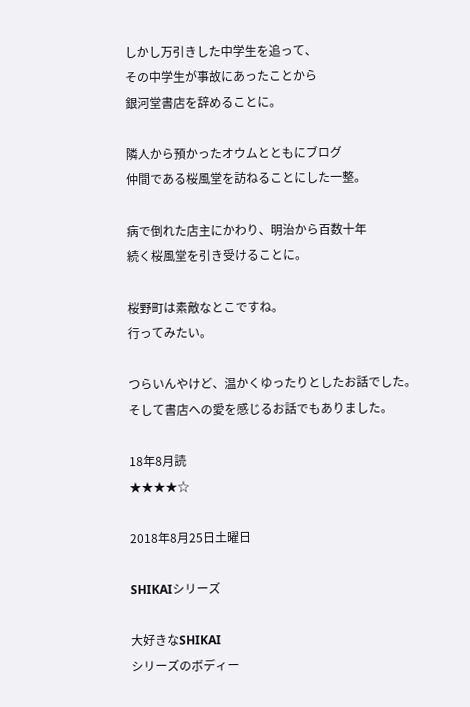しかし万引きした中学生を追って、
その中学生が事故にあったことから
銀河堂書店を辞めることに。

隣人から預かったオウムとともにブログ
仲間である桜風堂を訪ねることにした一整。

病で倒れた店主にかわり、明治から百数十年
続く桜風堂を引き受けることに。

桜野町は素敵なとこですね。
行ってみたい。

つらいんやけど、温かくゆったりとしたお話でした。
そして書店への愛を感じるお話でもありました。

18年8月読
★★★★☆

2018年8月25日土曜日

SHIKAIシリーズ

大好きなSHIKAI
シリーズのボディー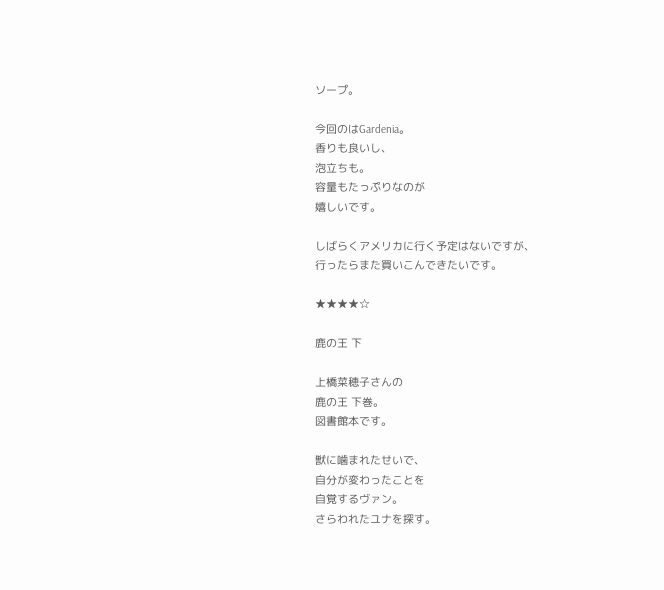ソープ。

今回のはGardenia。
香りも良いし、
泡立ちも。
容量もたっぷりなのが
嬉しいです。

しばらくアメリカに行く予定はないですが、
行ったらまた買いこんできたいです。

★★★★☆

鹿の王 下

上橋菜穂子さんの
鹿の王 下巻。
図書館本です。

獣に噛まれたせいで、
自分が変わったことを
自覚するヴァン。
さらわれたユナを探す。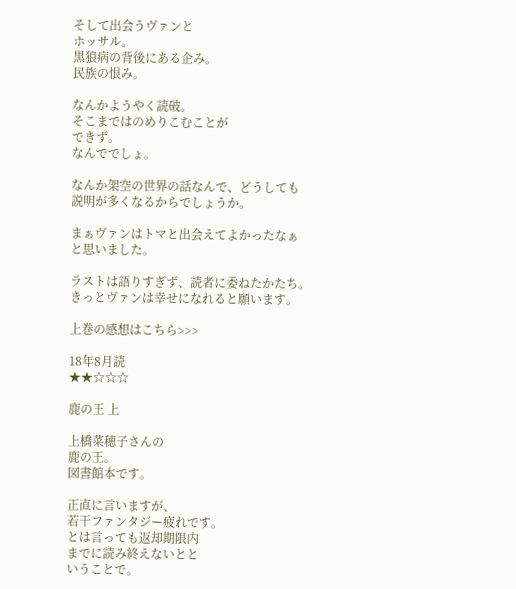そして出会うヴァンと
ホッサル。
黒狼病の背後にある企み。
民族の恨み。

なんかようやく読破。
そこまではのめりこむことが
できず。
なんででしょ。

なんか架空の世界の話なんで、どうしても
説明が多くなるからでしょうか。

まぁヴァンはトマと出会えてよかったなぁ
と思いました。

ラストは語りすぎず、読者に委ねたかたち。
きっとヴァンは幸せになれると願います。

上巻の感想はこちら>>>

18年8月読
★★☆☆☆

鹿の王 上

上橋菜穂子さんの
鹿の王。
図書館本です。

正直に言いますが、
若干ファンタジー疲れです。
とは言っても返却期限内
までに読み終えないとと
いうことで。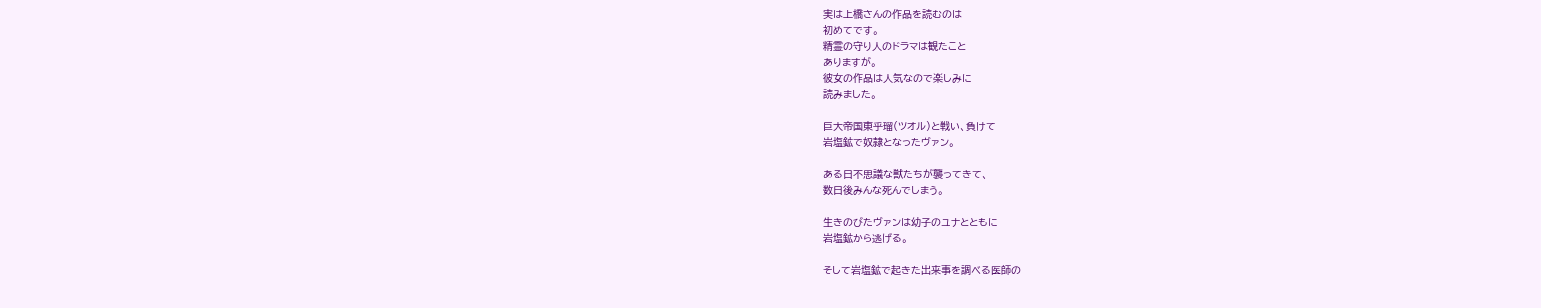実は上橋さんの作品を読むのは
初めてです。
精霊の守り人のドラマは観たこと
ありますが。
彼女の作品は人気なので楽しみに
読みました。

巨大帝国東乎瑠(ツオル)と戦い、負けて
岩塩鉱で奴隷となったヴァン。

ある日不思議な獣たちが襲ってきて、
数日後みんな死んでしまう。

生きのびたヴァンは幼子のユナとともに
岩塩鉱から逃げる。

そして岩塩鉱で起きた出来事を調べる医師の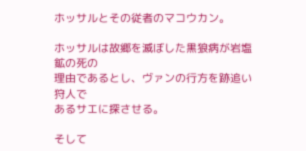ホッサルとその従者のマコウカン。

ホッサルは故郷を滅ぼした黒狼病が岩塩鉱の死の
理由であるとし、ヴァンの行方を跡追い狩人で
あるサエに探させる。

そして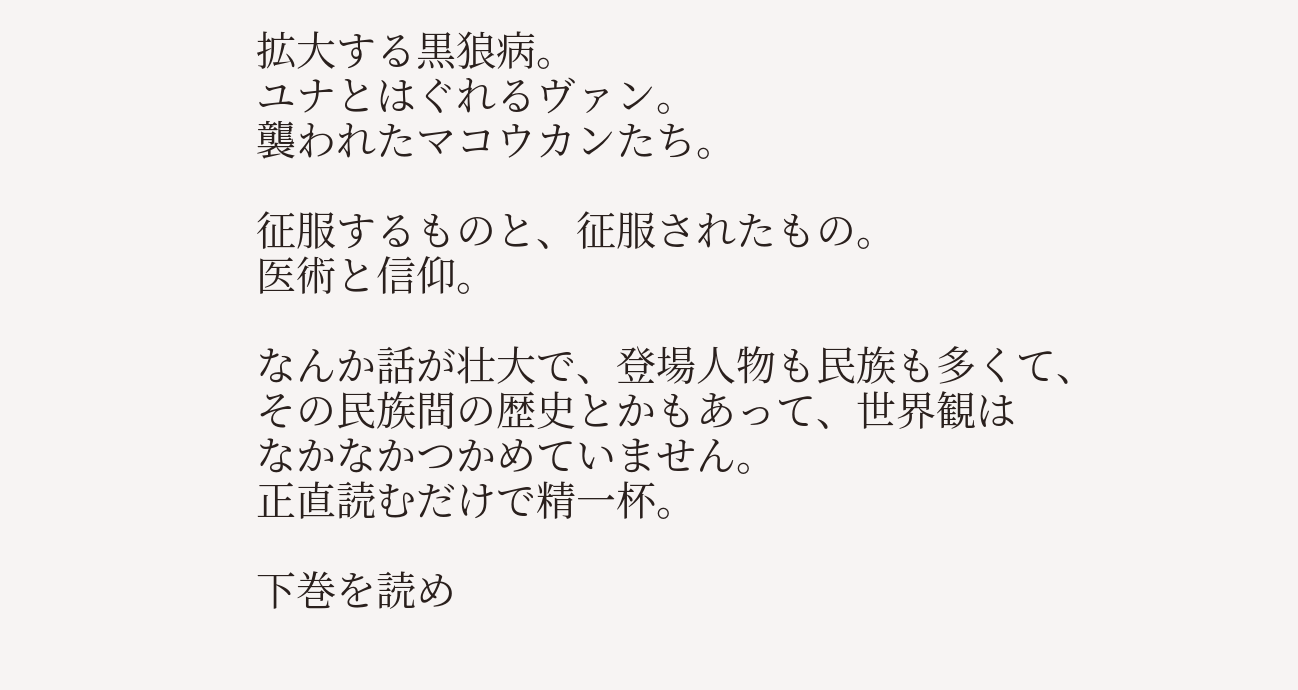拡大する黒狼病。
ユナとはぐれるヴァン。
襲われたマコウカンたち。

征服するものと、征服されたもの。
医術と信仰。

なんか話が壮大で、登場人物も民族も多くて、
その民族間の歴史とかもあって、世界観は
なかなかつかめていません。
正直読むだけで精一杯。

下巻を読め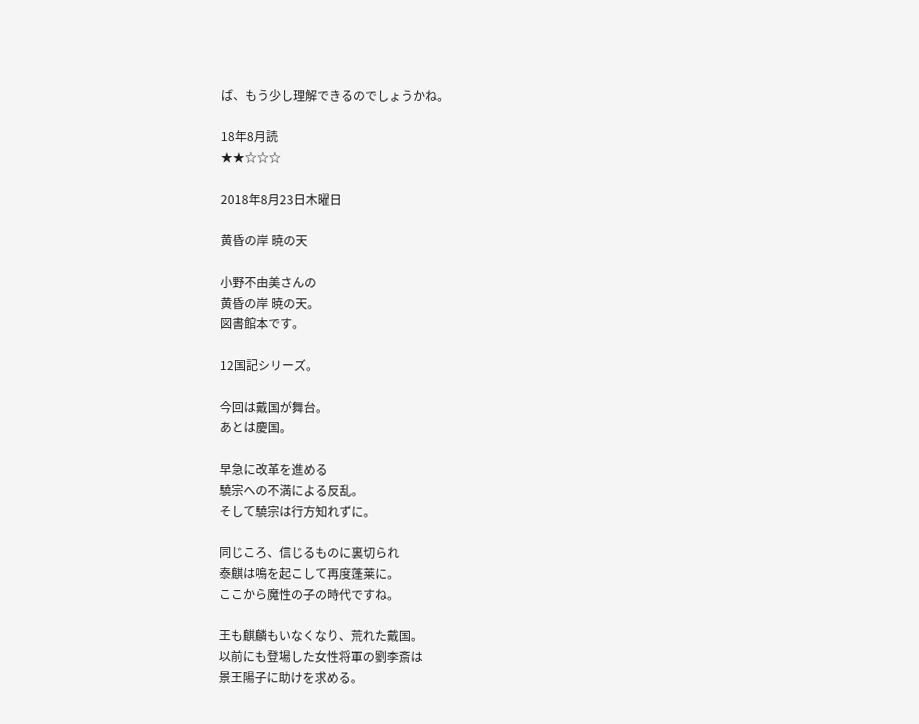ば、もう少し理解できるのでしょうかね。

18年8月読
★★☆☆☆

2018年8月23日木曜日

黄昏の岸 暁の天

小野不由美さんの
黄昏の岸 暁の天。
図書館本です。

12国記シリーズ。

今回は戴国が舞台。
あとは慶国。

早急に改革を進める
驍宗への不満による反乱。
そして驍宗は行方知れずに。

同じころ、信じるものに裏切られ
泰麒は鳴を起こして再度蓬莱に。
ここから魔性の子の時代ですね。

王も麒麟もいなくなり、荒れた戴国。
以前にも登場した女性将軍の劉李斎は
景王陽子に助けを求める。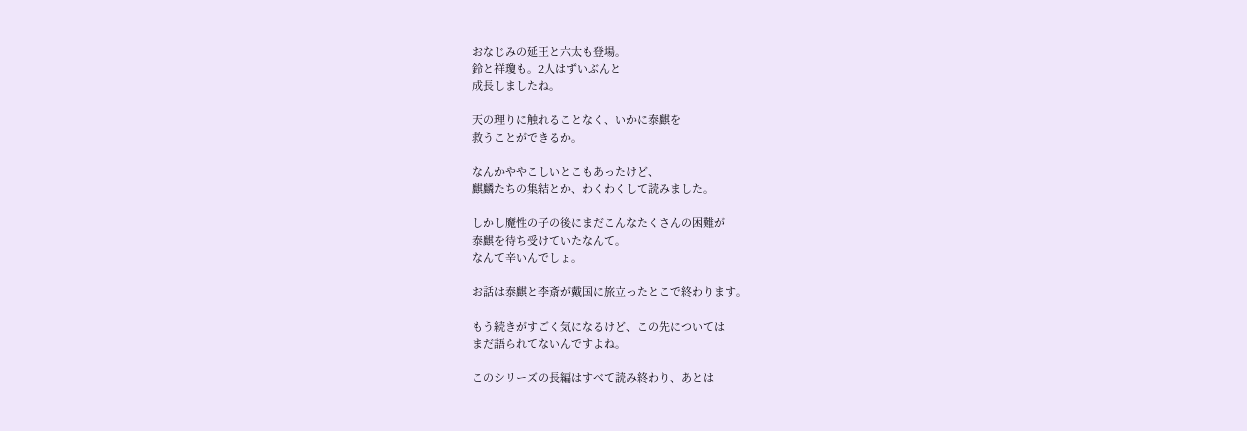おなじみの延王と六太も登場。
鈴と祥瓊も。2人はずいぶんと
成長しましたね。

天の理りに触れることなく、いかに泰麒を
救うことができるか。

なんかややこしいとこもあったけど、
麒麟たちの集結とか、わくわくして読みました。

しかし魔性の子の後にまだこんなたくさんの困難が
泰麒を待ち受けていたなんて。
なんて辛いんでしょ。

お話は泰麒と李斎が戴国に旅立ったとこで終わります。

もう続きがすごく気になるけど、この先については
まだ語られてないんですよね。

このシリーズの長編はすべて読み終わり、あとは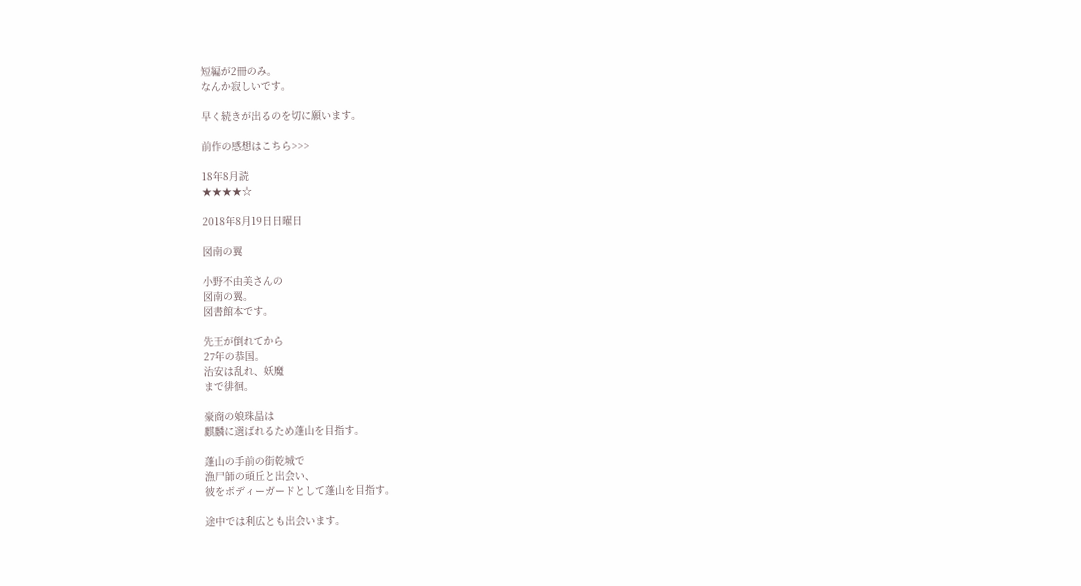短編が2冊のみ。
なんか寂しいです。

早く続きが出るのを切に願います。

前作の感想はこちら>>>

18年8月読
★★★★☆

2018年8月19日日曜日

図南の翼

小野不由美さんの
図南の翼。
図書館本です。

先王が倒れてから
27年の恭国。
治安は乱れ、妖魔
まで徘徊。

豪商の娘珠晶は
麒麟に選ばれるため蓬山を目指す。

蓬山の手前の街乾城で
漁尸師の頑丘と出会い、
彼をボディーガードとして蓬山を目指す。

途中では利広とも出会います。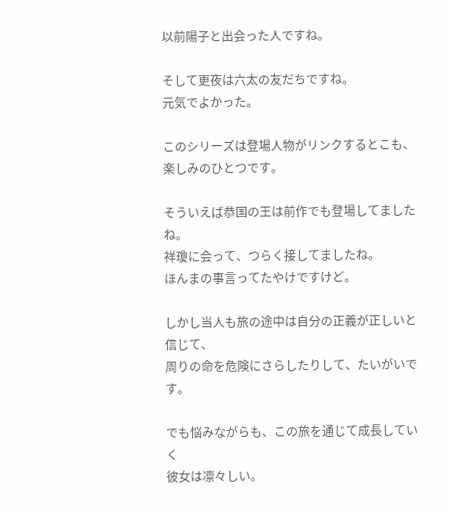以前陽子と出会った人ですね。

そして更夜は六太の友だちですね。
元気でよかった。

このシリーズは登場人物がリンクするとこも、
楽しみのひとつです。

そういえば恭国の王は前作でも登場してましたね。
祥瓊に会って、つらく接してましたね。
ほんまの事言ってたやけですけど。

しかし当人も旅の途中は自分の正義が正しいと信じて、
周りの命を危険にさらしたりして、たいがいです。

でも悩みながらも、この旅を通じて成長していく
彼女は凛々しい。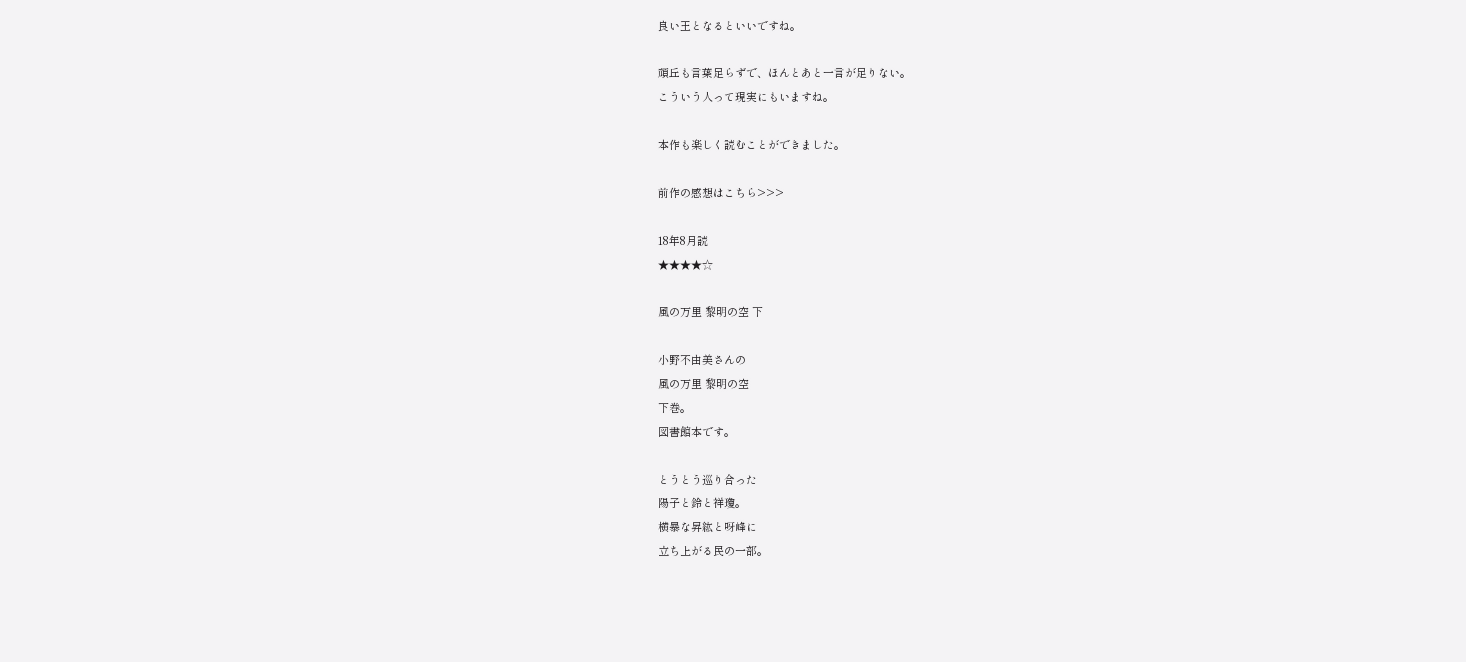良い王となるといいですね。

頑丘も言葉足らずで、ほんとあと一言が足りない。
こういう人って現実にもいますね。

本作も楽しく読むことができました。

前作の感想はこちら>>>

18年8月読
★★★★☆

風の万里 黎明の空 下

小野不由美さんの
風の万里 黎明の空
下巻。
図書館本です。

とうとう巡り合った
陽子と鈴と祥瓊。
横暴な昇紘と呀峰に
立ち上がる民の一部。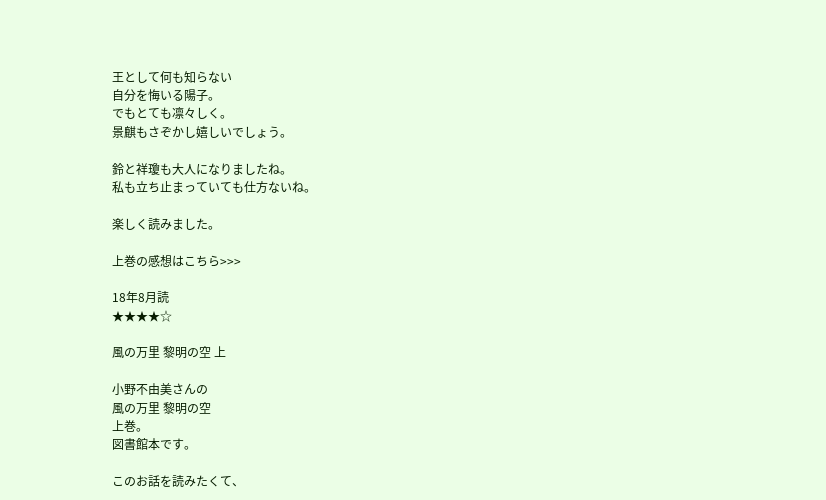王として何も知らない
自分を悔いる陽子。
でもとても凛々しく。
景麒もさぞかし嬉しいでしょう。

鈴と祥瓊も大人になりましたね。
私も立ち止まっていても仕方ないね。

楽しく読みました。

上巻の感想はこちら>>>

18年8月読
★★★★☆

風の万里 黎明の空 上

小野不由美さんの
風の万里 黎明の空
上巻。
図書館本です。

このお話を読みたくて、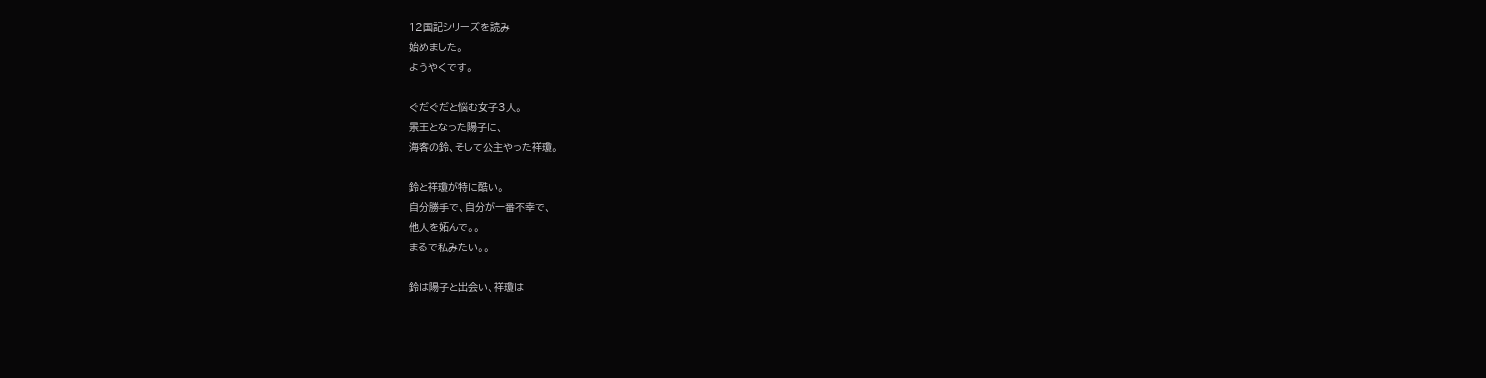12国記シリーズを読み
始めました。
ようやくです。

ぐだぐだと悩む女子3人。
景王となった陽子に、
海客の鈴、そして公主やった祥瓊。

鈴と祥瓊が特に酷い。
自分勝手で、自分が一番不幸で、
他人を妬んで。。
まるで私みたい。。

鈴は陽子と出会い、祥瓊は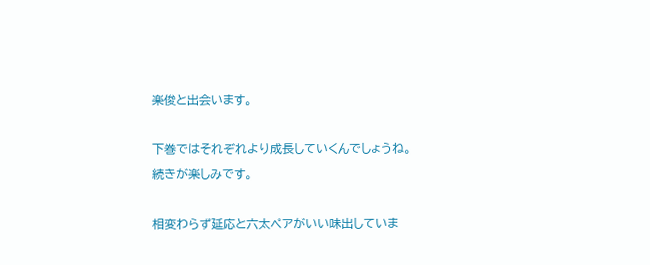楽俊と出会います。

下巻ではそれぞれより成長していくんでしょうね。
続きが楽しみです。

相変わらず延応と六太ペアがいい味出していま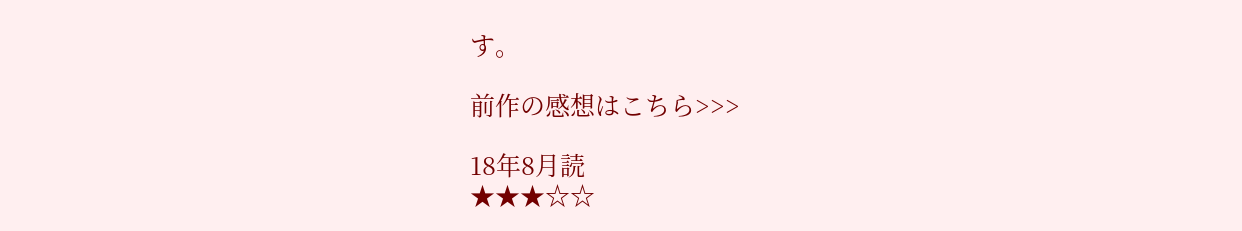す。

前作の感想はこちら>>>

18年8月読
★★★☆☆